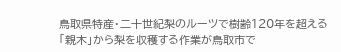鳥取県特産・二十世紀梨のルーツで樹齢120年を超える「親木」から梨を収穫する作業が鳥取市で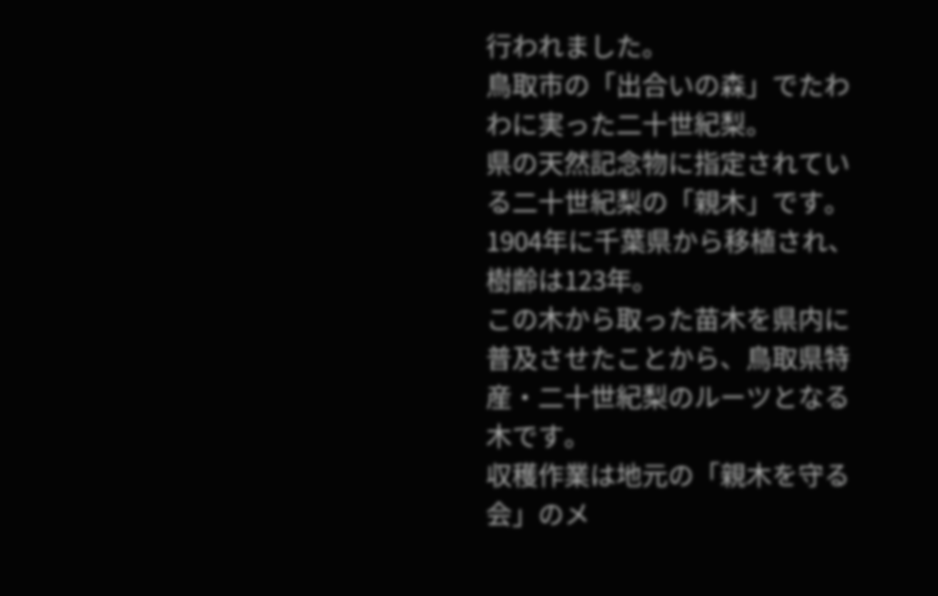行われました。
鳥取市の「出合いの森」でたわわに実った二十世紀梨。
県の天然記念物に指定されている二十世紀梨の「親木」です。
1904年に千葉県から移植され、樹齢は123年。
この木から取った苗木を県内に普及させたことから、鳥取県特産・二十世紀梨のルーツとなる木です。
収穫作業は地元の「親木を守る会」のメ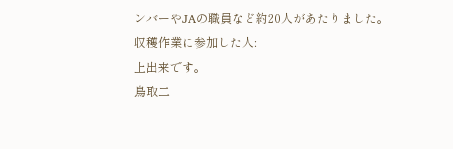ンバーやJAの職員など約20人があたりました。
収穫作業に参加した人:
上出来です。
鳥取二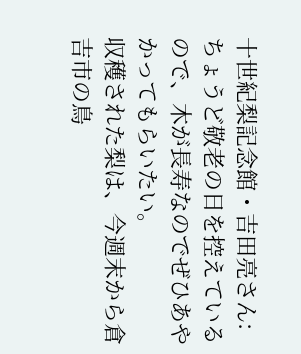十世紀梨記念館・吉田亮さん:
ちょうど敬老の日を控えているので、木が長寿なのでぜひあやかってもらいたい。
収穫された梨は、今週末から倉吉市の鳥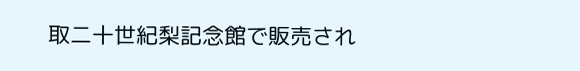取二十世紀梨記念館で販売され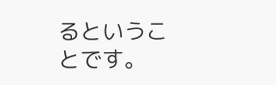るということです。